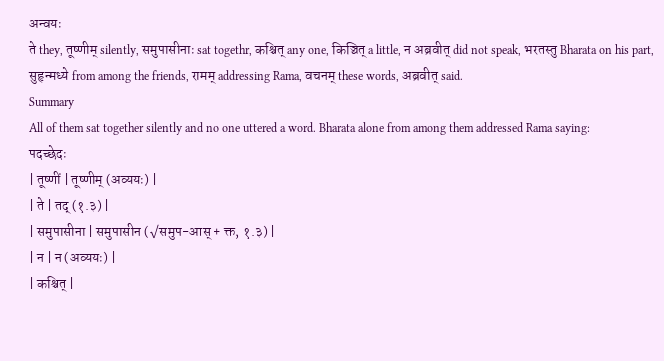अन्वयः
ते they, तूष्णीम् silently, समुपासीनाः sat togethr, कश्चित् any one, किञ्चित् a little, न अब्रवीत् did not speak, भरतस्तु Bharata on his part, सुहृन्मध्ये from among the friends, रामम् addressing Rama, वचनम् these words, अब्रवीत् said.
Summary
All of them sat together silently and no one uttered a word. Bharata alone from among them addressed Rama saying:
पदच्छेदः
| तूष्णीं | तूष्णीम् (अव्ययः) |
| ते | तद् (१.३) |
| समुपासीना | समुपासीन (√समुप-आस् + क्त, १.३) |
| न | न (अव्ययः) |
| कश्चित् |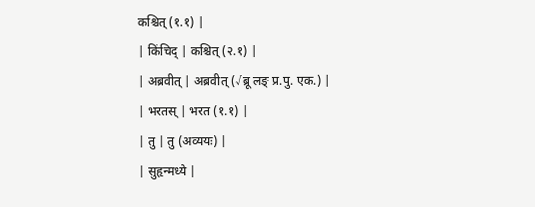कश्चित् (१.१) |
| किंचिद् | कश्चित् (२.१) |
| अब्रवीत् | अब्रवीत् (√ब्रू लङ् प्र.पु. एक.) |
| भरतस् | भरत (१.१) |
| तु | तु (अव्ययः) |
| सुहृन्मध्ये |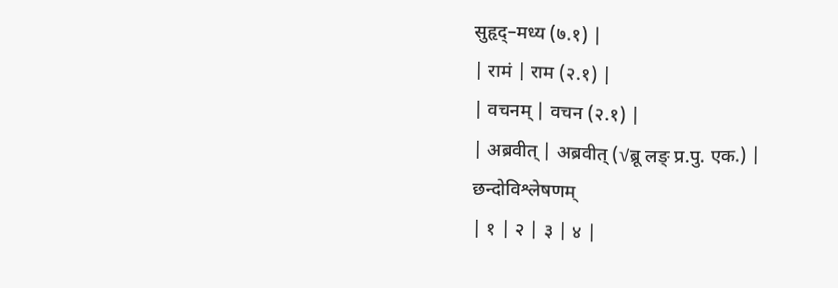सुहृद्–मध्य (७.१) |
| रामं | राम (२.१) |
| वचनम् | वचन (२.१) |
| अब्रवीत् | अब्रवीत् (√ब्रू लङ् प्र.पु. एक.) |
छन्दोविश्लेषणम्
| १ | २ | ३ | ४ |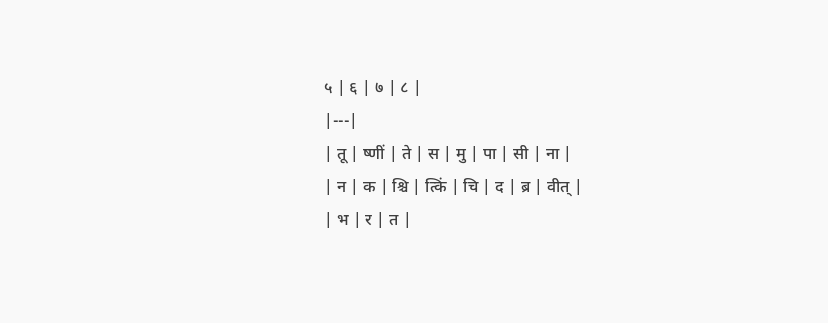५ | ६ | ७ | ८ |
|---|
| तू | ष्णीं | ते | स | मु | पा | सी | ना |
| न | क | श्चि | त्किं | चि | द | ब्र | वीत् |
| भ | र | त |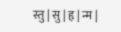स्तु | सु | हृ | न्म |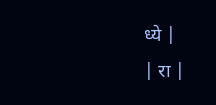ध्ये |
| रा |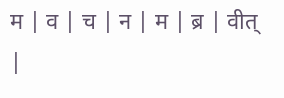म | व | च | न | म | ब्र | वीत् |